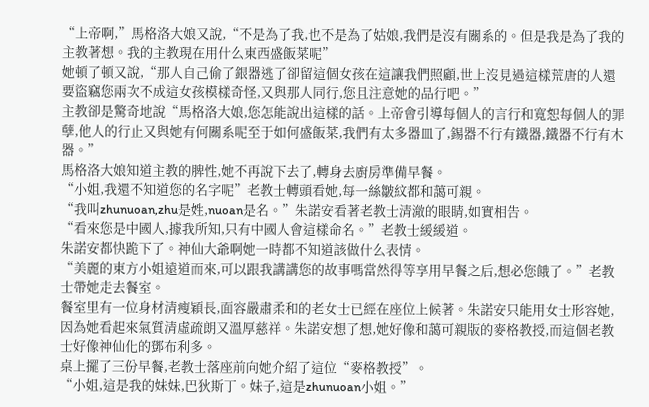“上帝啊,”馬格洛大娘又說,“不是為了我,也不是為了姑娘,我們是沒有關系的。但是我是為了我的主教著想。我的主教現在用什么東西盛飯菜呢”
她頓了頓又說,“那人自己偷了銀器逃了卻留這個女孩在這讓我們照顧,世上沒見過這樣荒唐的人還要盜竊您兩次不成這女孩模樣奇怪,又與那人同行,您且注意她的品行吧。”
主教卻是驚奇地說“馬格洛大娘,您怎能說出這樣的話。上帝會引導每個人的言行和寬恕每個人的罪孽,他人的行止又與她有何關系呢至于如何盛飯菜,我們有太多器皿了,錫器不行有鐵器,鐵器不行有木器。”
馬格洛大娘知道主教的脾性,她不再說下去了,轉身去廚房準備早餐。
“小姐,我還不知道您的名字呢”老教士轉頭看她,每一絲皺紋都和藹可親。
“我叫zhunuoan,zhu是姓,nuoan是名。”朱諾安看著老教士清澈的眼睛,如實相告。
“看來您是中國人,據我所知,只有中國人會這樣命名。”老教士緩緩道。
朱諾安都快跪下了。神仙大爺啊她一時都不知道該做什么表情。
“美麗的東方小姐遠道而來,可以跟我講講您的故事嗎當然得等享用早餐之后,想必您餓了。”老教士帶她走去餐室。
餐室里有一位身材清瘦穎長,面容嚴肅柔和的老女士已經在座位上候著。朱諾安只能用女士形容她,因為她看起來氣質清虛疏朗又溫厚慈祥。朱諾安想了想,她好像和藹可親版的麥格教授,而這個老教士好像神仙化的鄧布利多。
桌上擺了三份早餐,老教士落座前向她介紹了這位“麥格教授”。
“小姐,這是我的妹妹,巴狄斯丁。妹子,這是zhunuoan小姐。”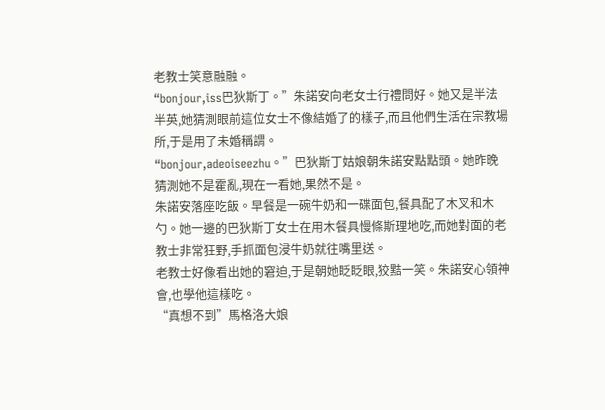老教士笑意融融。
“bonjour,iss巴狄斯丁。”朱諾安向老女士行禮問好。她又是半法半英,她猜測眼前這位女士不像結婚了的樣子,而且他們生活在宗教場所,于是用了未婚稱謂。
“bonjour,adeoiseezhu。”巴狄斯丁姑娘朝朱諾安點點頭。她昨晚猜測她不是霍亂,現在一看她,果然不是。
朱諾安落座吃飯。早餐是一碗牛奶和一碟面包,餐具配了木叉和木勺。她一邊的巴狄斯丁女士在用木餐具慢條斯理地吃,而她對面的老教士非常狂野,手抓面包浸牛奶就往嘴里送。
老教士好像看出她的窘迫,于是朝她眨眨眼,狡黠一笑。朱諾安心領神會,也學他這樣吃。
“真想不到”馬格洛大娘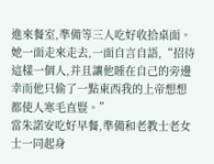進來餐室,準備等三人吃好收拾桌面。她一面走來走去,一面自言自語,“招待這樣一個人,并且讓他睡在自己的旁邊幸而他只偷了一點東西我的上帝想想都使人寒毛直豎。”
當朱諾安吃好早餐,準備和老教士老女士一同起身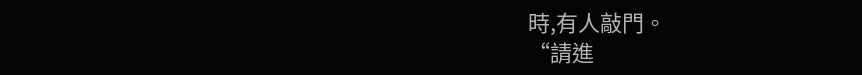時,有人敲門。
“請進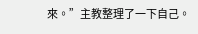來。”主教整理了一下自己。